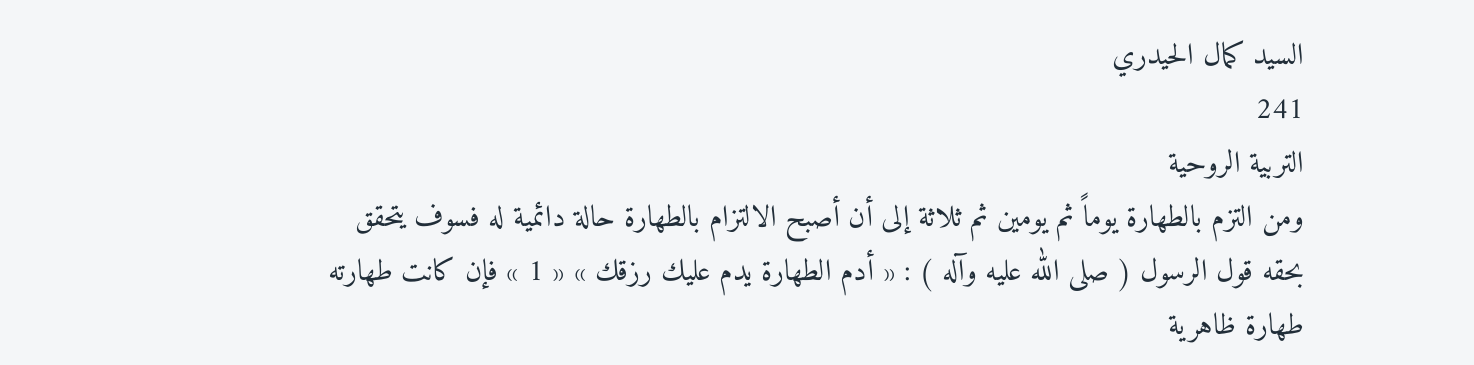السيد كمال الحيدري
241
التربية الروحية
ومن التزم بالطهارة يوماً ثم يومين ثم ثلاثة إلى أن أصبح الالتزام بالطهارة حالة دائمية له فسوف يتحقق بحقه قول الرسول ( صلى الله عليه وآله ) : « أدم الطهارة يدم عليك رزقك » « 1 » فإن كانت طهارته طهارة ظاهرية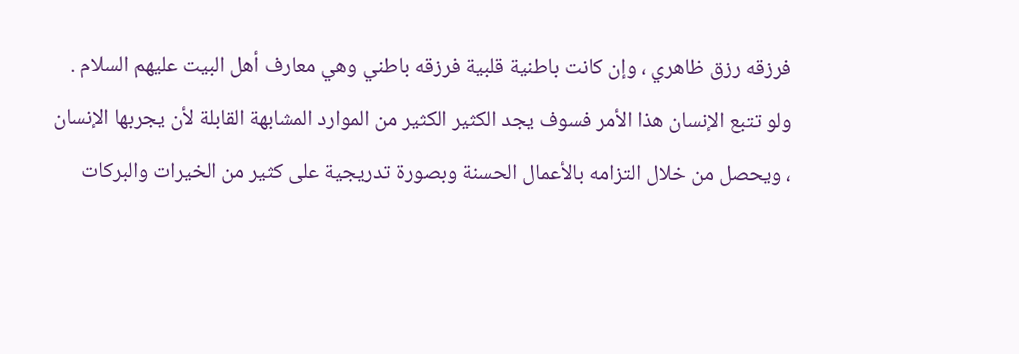فرزقه رزق ظاهري ، وإن كانت باطنية قلبية فرزقه باطني وهي معارف أهل البيت عليهم السلام . ولو تتبع الإنسان هذا الأمر فسوف يجد الكثير الكثير من الموارد المشابهة القابلة لأن يجربها الإنسان ، ويحصل من خلال التزامه بالأعمال الحسنة وبصورة تدريجية على كثير من الخيرات والبركات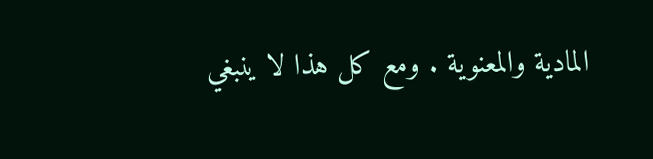المادية والمعنوية . ومع كل هذا لا ينبغي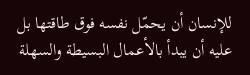للإنسان أن يحمّل نفسه فوق طاقتها بل عليه أن يبدأ بالأعمال البسيطة والسهلة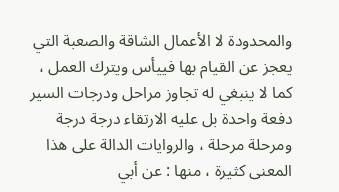والمحدودة لا الأعمال الشاقة والصعبة التي يعجز عن القيام بها فييأس ويترك العمل ، كما لا ينبغي له تجاوز مراحل ودرجات السير دفعة واحدة بل عليه الارتقاء درجة درجة ومرحلة مرحلة ، والروايات الدالة على هذا المعنى كثيرة ، منها : عن أبي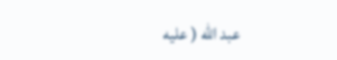عبد اللّه ( عليه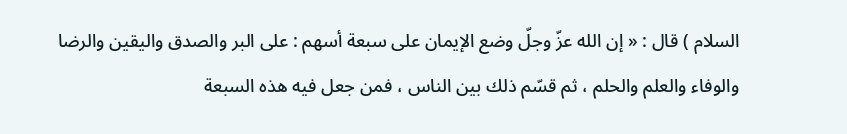السلام ) قال : « إن الله عزّ وجلّ وضع الإيمان على سبعة أسهم : على البر والصدق واليقين والرضا والوفاء والعلم والحلم ، ثم قسّم ذلك بين الناس ، فمن جعل فيه هذه السبعة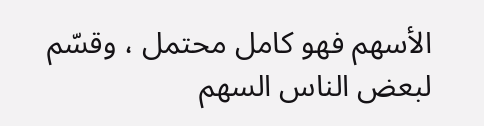الأسهم فهو كامل محتمل ، وقسّم لبعض الناس السهم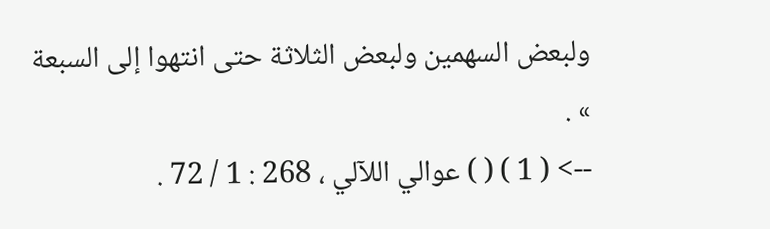ولبعض السهمين ولبعض الثلاثة حتى انتهوا إلى السبعة » .
--> ( 1 ) ( ) عوالي اللآلي ، 268 : 1 / 72 .